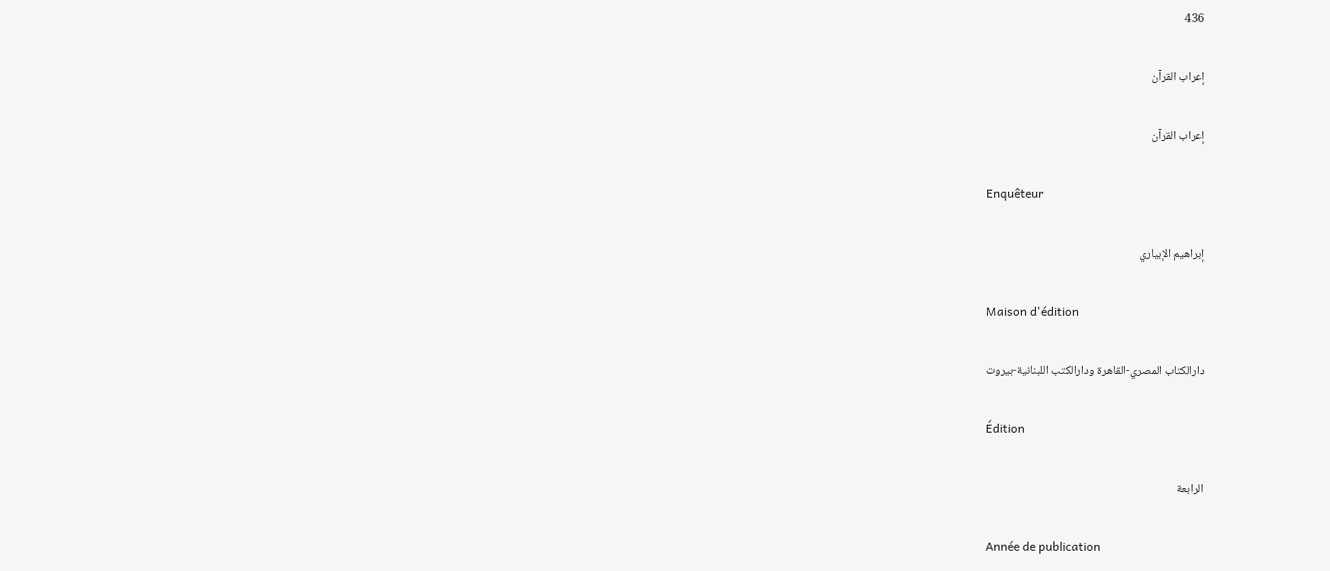436

إعراب القرآن

إعراب القرآن

Enquêteur

إبراهيم الإبياري

Maison d'édition

دارالكتاب المصري-القاهرة ودارالكتب اللبنانية-بيروت

Édition

الرابعة

Année de publication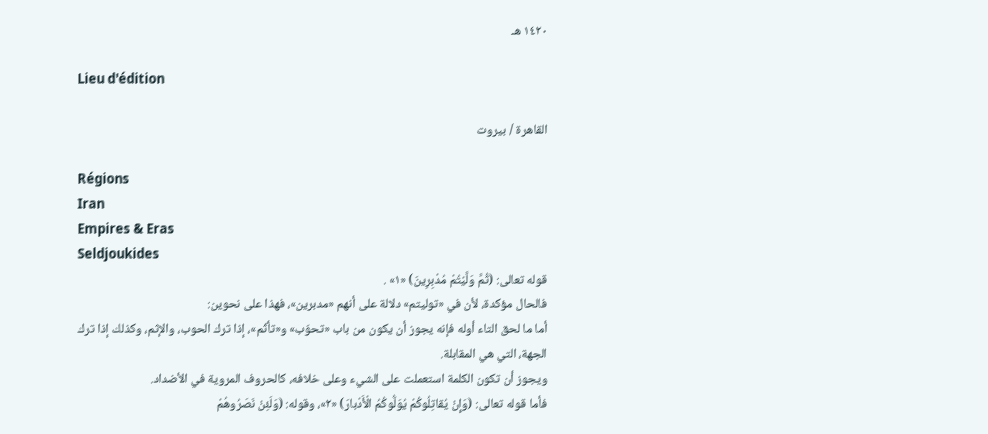١٤٢٠ هـ

Lieu d'édition

القاهرة / بيروت

Régions
Iran
Empires & Eras
Seldjoukides
قوله تعالى: (ثُمَّ وَلَّيْتُمْ مُدْبِرِينَ) «١» .
فالحال مؤكدة، لأن في «توليتم» دلالة على أنهم «مدبرين»، فهذا على نحوين:
أما ما لحق التاء أوله فإنه يجوز أن يكون من باب «تحوّب» و«تأثّم»، إذا ترك الحوب، والإثم، وكذلك إذا ترك الجهة، التي هي المقابلة.
ويجوز أن تكون الكلمة استعملت على الشيء وعلى خلافه، كالحروف المروية في الأضداد.
فأما قوله تعالى: (وَإِنْ يُقاتِلُوكُمْ يُوَلُّوكُمُ الْأَدْبارَ) «٢»، وقوله: (وَلَئِنْ نَصَرُوهُمْ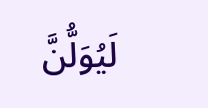لَيُوَلُّنَّ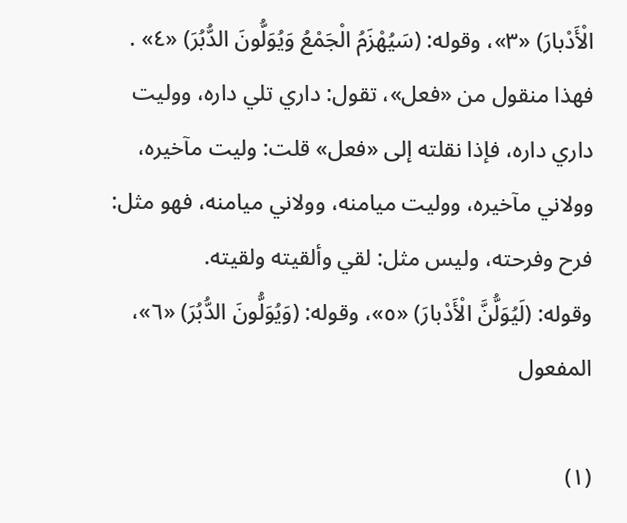الْأَدْبارَ) «٣»، وقوله: (سَيُهْزَمُ الْجَمْعُ وَيُوَلُّونَ الدُّبُرَ) «٤» .
فهذا منقول من «فعل»، تقول: داري تلي داره، ووليت داري داره، فإذا نقلته إلى «فعل» قلت: وليت مآخيره، وولاني مآخيره، ووليت ميامنه، وولاني ميامنه، فهو مثل: فرح وفرحته، وليس مثل: لقي وألقيته ولقيته.
وقوله: (لَيُوَلُّنَّ الْأَدْبارَ) «٥»، وقوله: (وَيُوَلُّونَ الدُّبُرَ) «٦»، المفعول

(١)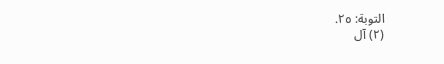التوبة: ٢٥.
(٢) آل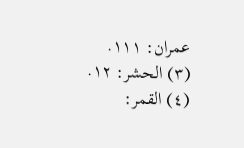عمران: ١١١.
(٣) الحشر: ١٢.
(٤) القمر: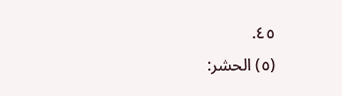٤٥.
(٥) الحشر: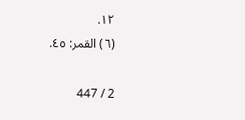١٢.
(٦) القمر: ٤٥.

2 / 447